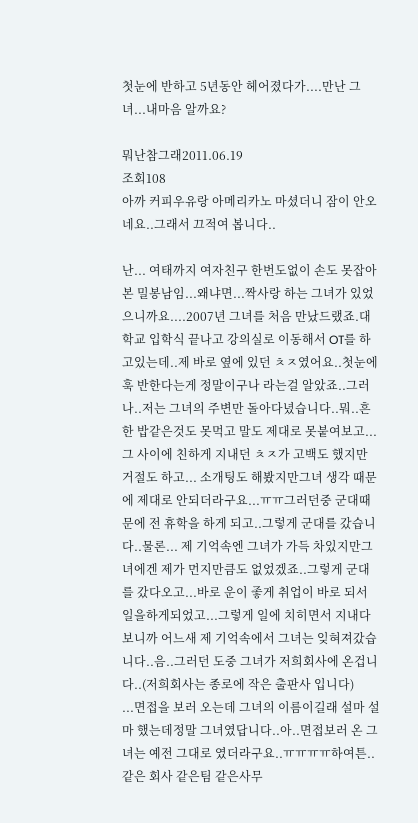첫눈에 반하고 5년동안 헤어졌다가....만난 그녀...내마음 알까요?

뭐난참그래2011.06.19
조회108
아까 커피우유랑 아메리카노 마셨더니 잠이 안오네요..그래서 끄적여 봅니다..

난... 여태까지 여자친구 한번도없이 손도 못잡아본 밀봉남임...왜냐면...짝사랑 하는 그녀가 있었으니까요....2007년 그녀를 처음 만났드랬죠.대학교 입학식 끝나고 강의실로 이동해서 OT를 하고있는데..제 바로 옆에 있던 ㅊㅈ였어요..첫눈에 훅 반한다는게 정말이구나 라는걸 알았죠..그러나..저는 그녀의 주변만 돌아다녔습니다..뭐..흔한 밥같은것도 못먹고 말도 제대로 못붙여보고...그 사이에 친하게 지내던 ㅊㅈ가 고백도 했지만 거절도 하고... 소개팅도 해봤지만그녀 생각 때문에 제대로 안되더라구요...ㅠㅠ그러던중 군대때문에 전 휴학을 하게 되고..그렇게 군대를 갔습니다..물론... 제 기억속엔 그녀가 가득 차있지만그녀에겐 제가 먼지만큼도 없었겠죠..그렇게 군대를 갔다오고...바로 운이 좋게 취업이 바로 되서 일을하게되었고...그렇게 일에 치히면서 지내다 보니까 어느새 제 기억속에서 그녀는 잊혀져갔습니다..음..그러던 도중 그녀가 저희회사에 온겁니다..(저희회사는 종로에 작은 출판사 입니다)
...면접을 보러 오는데 그녀의 이름이길래 설마 설마 했는데정말 그녀였답니다..아..면접보러 온 그녀는 예전 그대로 였더라구요..ㅠㅠㅠㅠ하여튼..같은 회사 같은팀 같은사무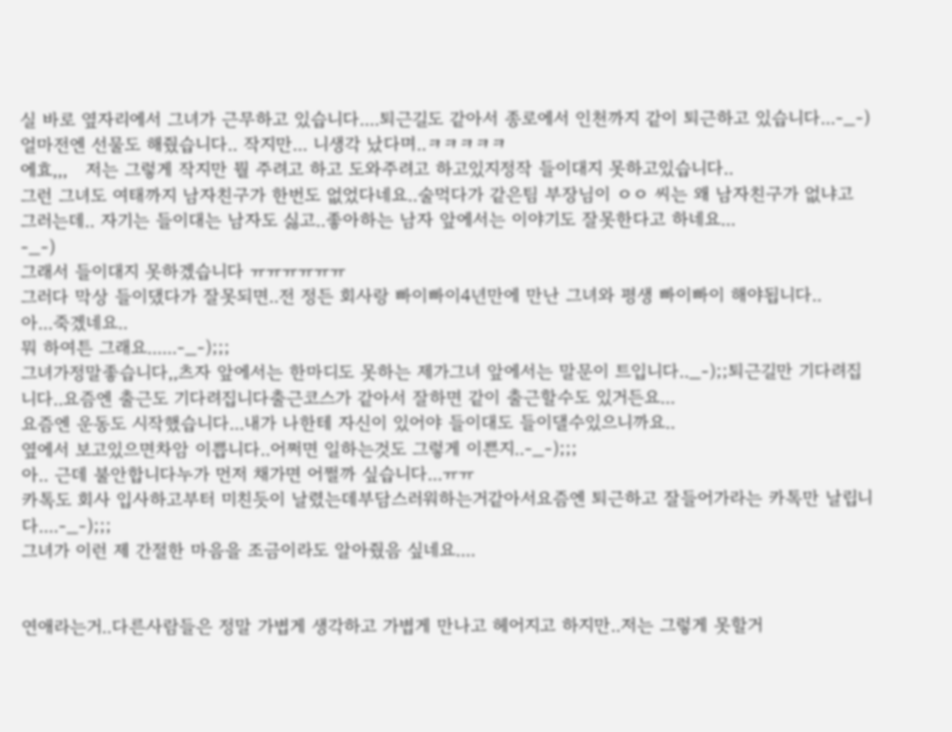실 바로 옆자리에서 그녀가 근무하고 있습니다....퇴근길도 같아서 종로에서 인천까지 같이 퇴근하고 있습니다...-_-)
얼마전엔 선물도 해줬습니다.. 작지만... 니생각 났다며..ㅋㅋㅋㅋㅋ
에효,,,   저는 그렇게 작지만 뭘 주려고 하고 도와주려고 하고있지정작 들이대지 못하고있습니다..
그런 그녀도 여태까지 남자친구가 한번도 없었다네요..술먹다가 같은팀 부장님이 ㅇㅇ 씨는 왜 남자친구가 없냐고 그러는데.. 자기는 들이대는 남자도 싫고..좋아하는 남자 앞에서는 이야기도 잘못한다고 하네요...
-_-)
그래서 들이대지 못하겠습니다 ㅠㅠㅠㅠㅠㅠ
그러다 막상 들이댔다가 잘못되면..전 정든 회사랑 빠이빠이4년만에 만난 그녀와 평생 빠이빠이 해야됩니다..
아...죽겠네요..
뭐 하여튼 그래요......-_-);;;
그녀가정말좋습니다,,츠자 앞에서는 한마디도 못하는 제가그녀 앞에서는 말문이 트입니다.._-);;퇴근길만 기다려집니다..요즘엔 출근도 기다려집니다출근코스가 같아서 잘하면 같이 출근할수도 있거든요...
요즘엔 운동도 시작했습니다...내가 나한테 자신이 있어야 들이대도 들이댈수있으니까요..
옆에서 보고있으면차암 이쁩니다..어쩌면 일하는것도 그렇게 이쁜지..-_-);;;
아.. 근데 불안합니다누가 먼저 채가면 어쩔까 싶습니다...ㅠㅠ
카톡도 회사 입사하고부터 미친듯이 날렸는데부담스러워하는거같아서요즘엔 퇴근하고 잘들어가라는 카톡만 날립니다....-_-);;;
그녀가 이런 제 간절한 마음을 조금이라도 알아줬음 싶네요....


연애라는거..다른사람들은 정말 가볍게 생각하고 가볍게 만나고 헤어지고 하지만..저는 그렇게 못할거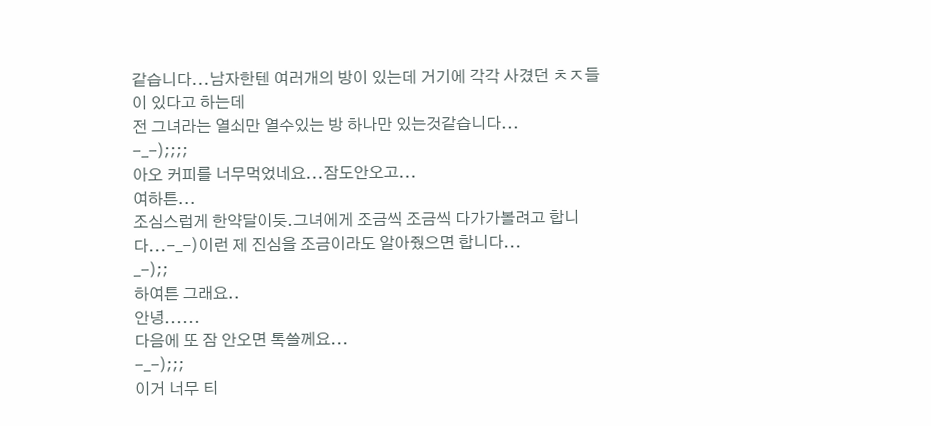같습니다...남자한텐 여러개의 방이 있는데 거기에 각각 사겼던 ㅊㅈ들이 있다고 하는데
전 그녀라는 열쇠만 열수있는 방 하나만 있는것같습니다...
-_-);;;;
아오 커피를 너무먹었네요...잠도안오고...
여하튼...
조심스럽게 한약달이듯.그녀에게 조금씩 조금씩 다가가볼려고 합니다...-_-)이런 제 진심을 조금이라도 알아줬으면 합니다...
_-);;
하여튼 그래요..
안녕......
다음에 또 잠 안오면 톡쓸께요...
-_-);;;
이거 너무 티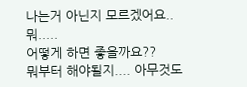나는거 아닌지 모르겠어요..
뭐.....
어떻게 하면 좋을까요??
뭐부터 해야될지.... 아무것도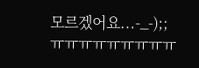모르겠어요...-_-);;
ㅠㅠㅠㅠㅠㅠㅠㅠㅠ